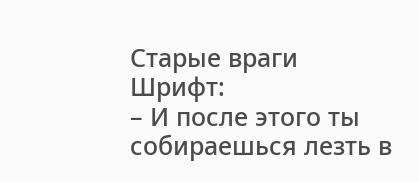Старые враги
Шрифт:
– И после этого ты собираешься лезть в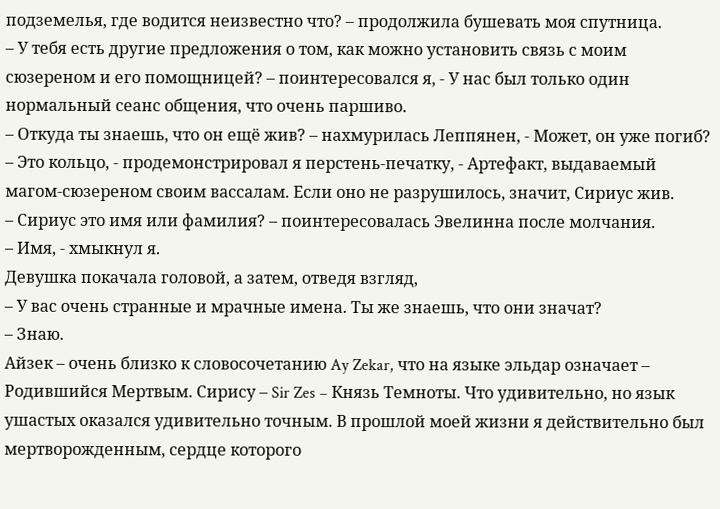подземелья, где водится неизвестно что? – продолжила бушевать моя спутница.
– У тебя есть другие предложения о том, как можно установить связь с моим сюзереном и его помощницей? – поинтересовался я, - У нас был только один нормальный сеанс общения, что очень паршиво.
– Откуда ты знаешь, что он ещё жив? – нахмурилась Леппянен, - Может, он уже погиб?
– Это кольцо, - продемонстрировал я перстень-печатку, - Артефакт, выдаваемый магом-сюзереном своим вассалам. Если оно не разрушилось, значит, Сириус жив.
– Сириус это имя или фамилия? – поинтересовалась Эвелинна после молчания.
– Имя, - хмыкнул я.
Девушка покачала головой, а затем, отведя взгляд,
– У вас очень странные и мрачные имена. Ты же знаешь, что они значат?
– Знаю.
Айзек – очень близко к словосочетанию Ay Zekar, что на языке эльдар означает – Родившийся Мертвым. Сирису – Sir Zes – Князь Темноты. Что удивительно, но язык ушастых оказался удивительно точным. В прошлой моей жизни я действительно был мертворожденным, сердце которого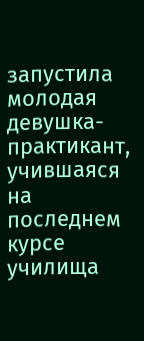запустила молодая девушка-практикант, учившаяся на последнем курсе училища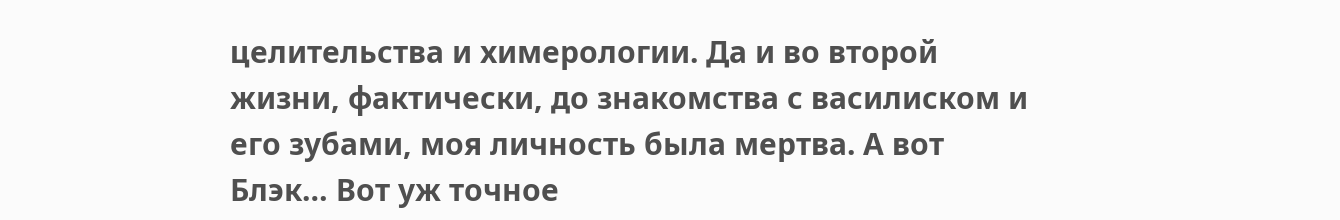целительства и химерологии. Да и во второй жизни, фактически, до знакомства с василиском и его зубами, моя личность была мертва. А вот Блэк… Вот уж точное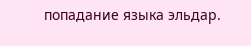попадание языка эльдар.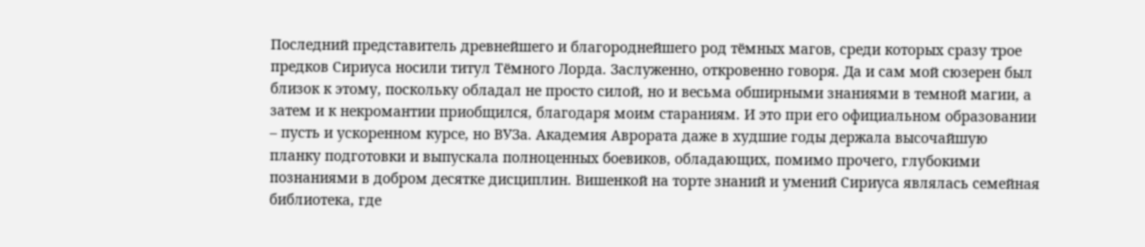Последний представитель древнейшего и благороднейшего род тёмных магов, среди которых сразу трое предков Сириуса носили титул Тёмного Лорда. Заслуженно, откровенно говоря. Да и сам мой сюзерен был близок к этому, поскольку обладал не просто силой, но и весьма обширными знаниями в темной магии, а затем и к некромантии приобщился, благодаря моим стараниям. И это при его официальном образовании – пусть и ускоренном курсе, но ВУЗа. Академия Аврората даже в худшие годы держала высочайшую планку подготовки и выпускала полноценных боевиков, обладающих, помимо прочего, глубокими познаниями в добром десятке дисциплин. Вишенкой на торте знаний и умений Сириуса являлась семейная библиотека, где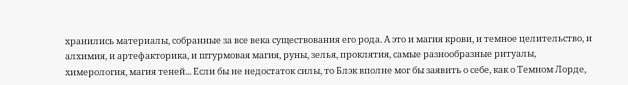хранились материалы, собранные за все века существования его рода. А это и магия крови, и темное целительство, и алхимия, и артефакторика, и штурмовая магия, руны, зелья, проклятия, самые разнообразные ритуалы, химерология, магия теней... Если бы не недостаток силы, то Блэк вполне мог бы заявить о себе, как о Темном Лорде,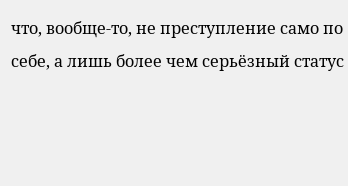что, вообще-то, не преступление само по себе, а лишь более чем серьёзный статус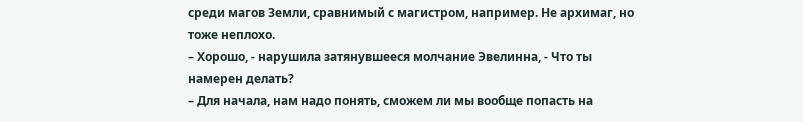среди магов Земли, сравнимый с магистром, например. Не архимаг, но тоже неплохо.
– Хорошо, - нарушила затянувшееся молчание Эвелинна, - Что ты намерен делать?
– Для начала, нам надо понять, сможем ли мы вообще попасть на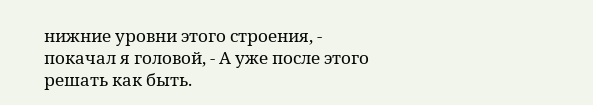нижние уровни этого строения, - покачал я головой, - А уже после этого решать как быть.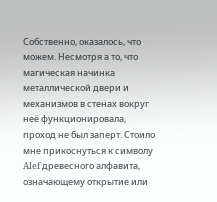Собственно, оказалось, что можем. Несмотря а то, что магическая начинка металлической двери и механизмов в стенах вокруг неё функционировала, проход не был заперт. Стоило мне прикоснуться к символу Alef древесного алфавита, означающему открытие или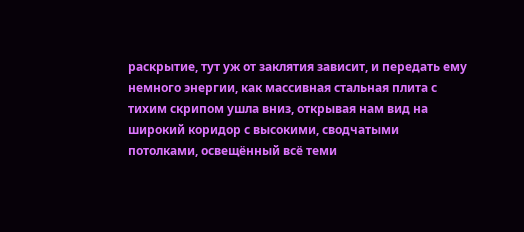раскрытие, тут уж от заклятия зависит, и передать ему немного энергии, как массивная стальная плита с тихим скрипом ушла вниз, открывая нам вид на широкий коридор с высокими, сводчатыми потолками, освещённый всё теми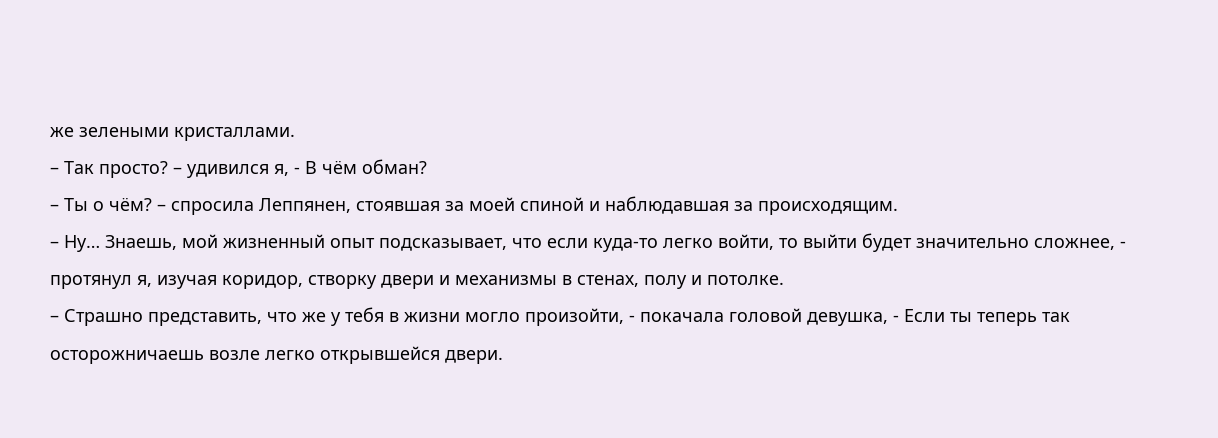же зелеными кристаллами.
– Так просто? – удивился я, - В чём обман?
– Ты о чём? – спросила Леппянен, стоявшая за моей спиной и наблюдавшая за происходящим.
– Ну… Знаешь, мой жизненный опыт подсказывает, что если куда-то легко войти, то выйти будет значительно сложнее, - протянул я, изучая коридор, створку двери и механизмы в стенах, полу и потолке.
– Страшно представить, что же у тебя в жизни могло произойти, - покачала головой девушка, - Если ты теперь так осторожничаешь возле легко открывшейся двери.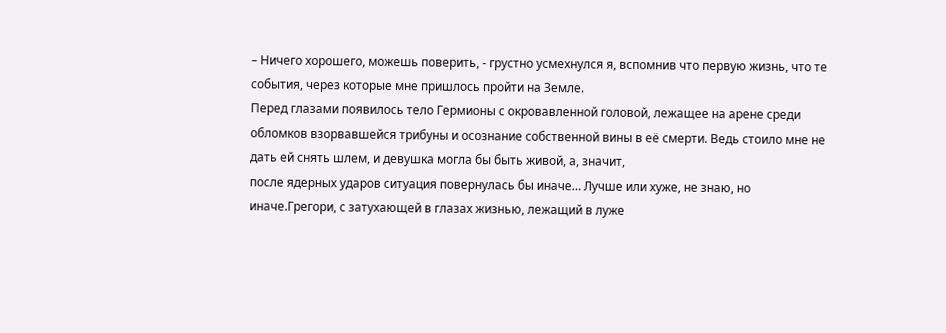– Ничего хорошего, можешь поверить, - грустно усмехнулся я, вспомнив что первую жизнь, что те события, через которые мне пришлось пройти на Земле.
Перед глазами появилось тело Гермионы с окровавленной головой, лежащее на арене среди обломков взорвавшейся трибуны и осознание собственной вины в её смерти. Ведь стоило мне не дать ей снять шлем, и девушка могла бы быть живой, а, значит,
после ядерных ударов ситуация повернулась бы иначе… Лучше или хуже, не знаю, но иначе.Грегори, с затухающей в глазах жизнью, лежащий в луже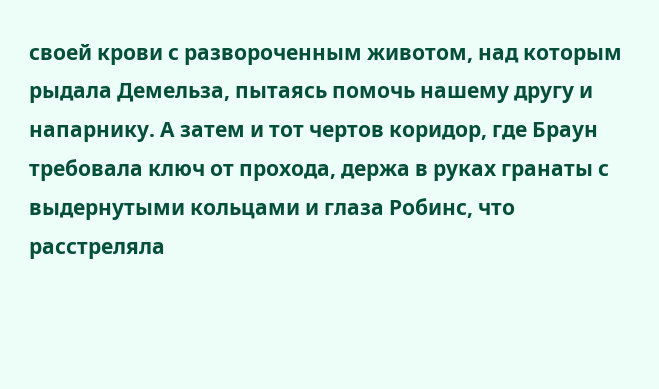своей крови с развороченным животом, над которым рыдала Демельза, пытаясь помочь нашему другу и напарнику. А затем и тот чертов коридор, где Браун требовала ключ от прохода, держа в руках гранаты с выдернутыми кольцами и глаза Робинс, что расстреляла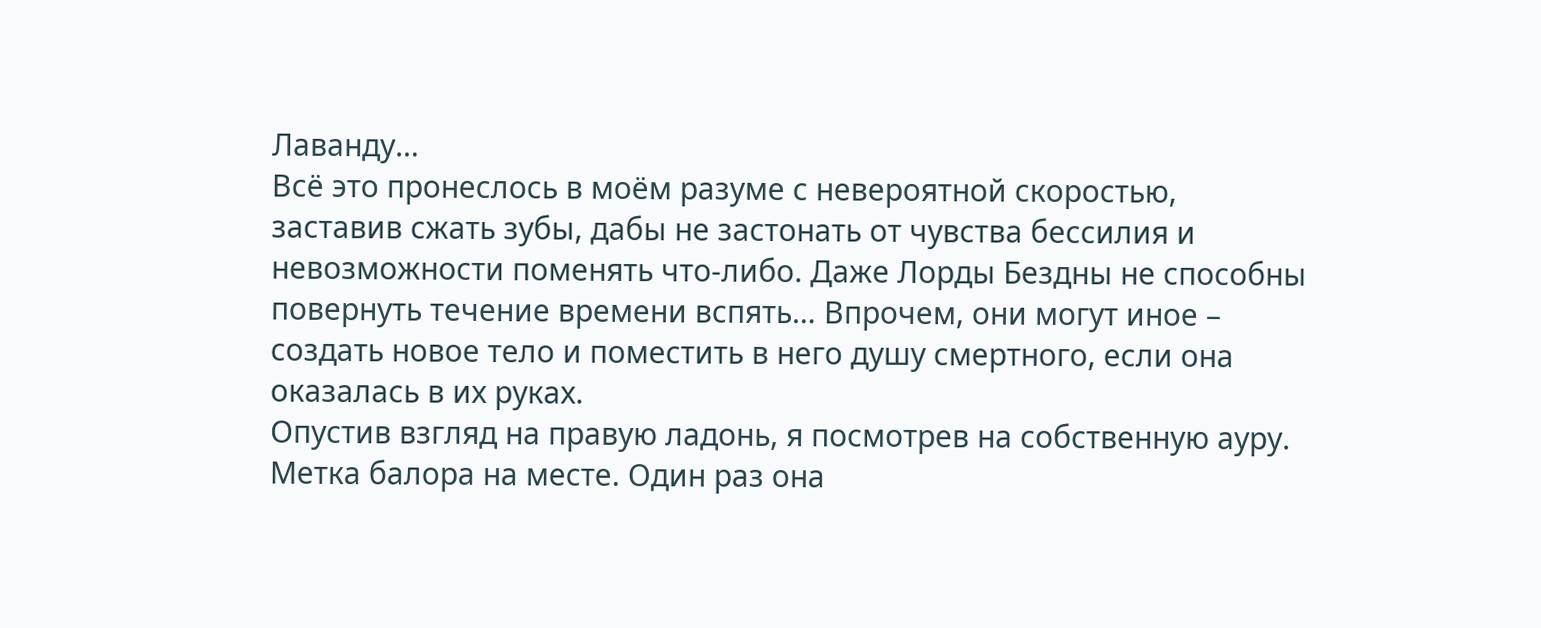Лаванду…
Всё это пронеслось в моём разуме с невероятной скоростью, заставив сжать зубы, дабы не застонать от чувства бессилия и невозможности поменять что-либо. Даже Лорды Бездны не способны повернуть течение времени вспять… Впрочем, они могут иное – создать новое тело и поместить в него душу смертного, если она оказалась в их руках.
Опустив взгляд на правую ладонь, я посмотрев на собственную ауру. Метка балора на месте. Один раз она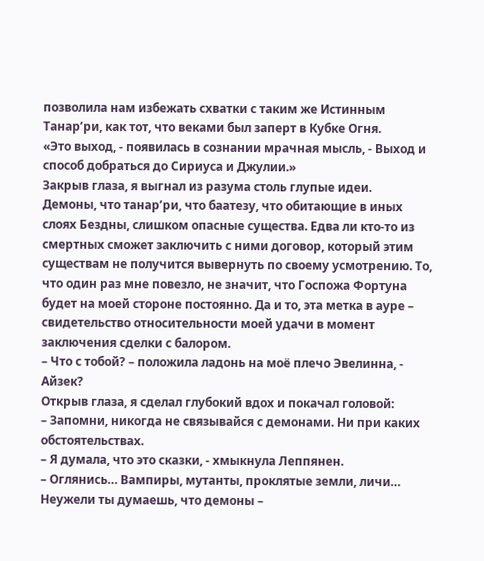позволила нам избежать схватки с таким же Истинным Танар’ри, как тот, что веками был заперт в Кубке Огня.
«Это выход, - появилась в сознании мрачная мысль, - Выход и способ добраться до Сириуса и Джулии.»
Закрыв глаза, я выгнал из разума столь глупые идеи.
Демоны, что танар’ри, что баатезу, что обитающие в иных слоях Бездны, слишком опасные существа. Едва ли кто-то из смертных сможет заключить с ними договор, который этим существам не получится вывернуть по своему усмотрению. То, что один раз мне повезло, не значит, что Госпожа Фортуна будет на моей стороне постоянно. Да и то, эта метка в ауре – свидетельство относительности моей удачи в момент заключения сделки с балором.
– Что с тобой? – положила ладонь на моё плечо Эвелинна, - Айзек?
Открыв глаза, я сделал глубокий вдох и покачал головой:
– Запомни, никогда не связывайся с демонами. Ни при каких обстоятельствах.
– Я думала, что это сказки, - хмыкнула Леппянен.
– Оглянись… Вампиры, мутанты, проклятые земли, личи… Неужели ты думаешь, что демоны –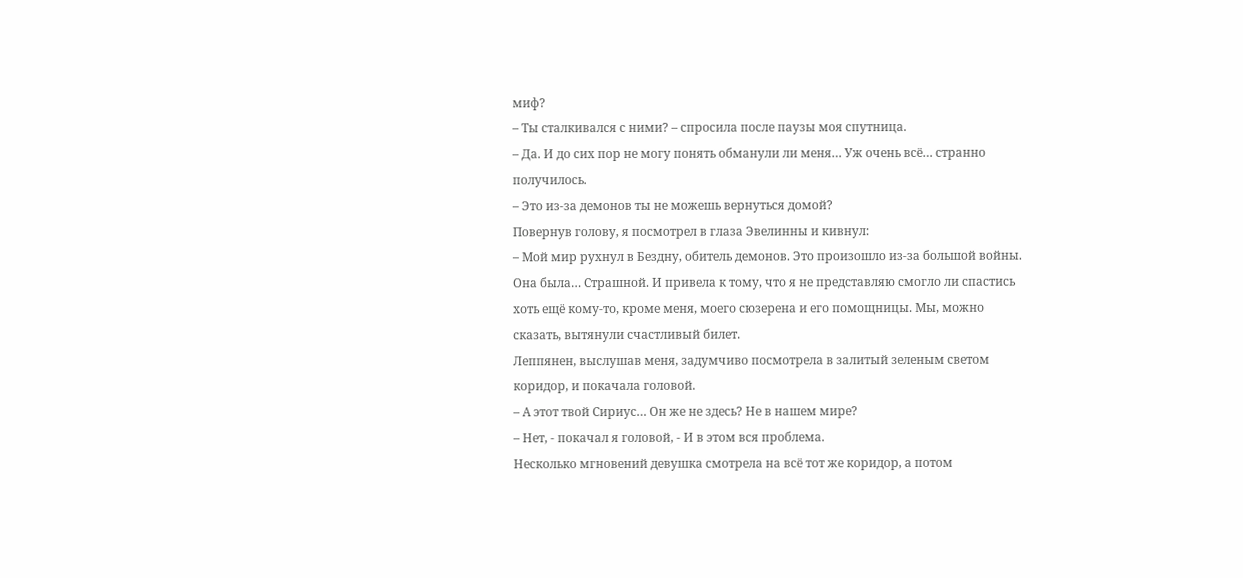миф?
– Ты сталкивался с ними? – спросила после паузы моя спутница.
– Да. И до сих пор не могу понять обманули ли меня… Уж очень всё… странно получилось.
– Это из-за демонов ты не можешь вернуться домой?
Повернув голову, я посмотрел в глаза Эвелинны и кивнул:
– Мой мир рухнул в Бездну, обитель демонов. Это произошло из-за большой войны. Она была… Страшной. И привела к тому, что я не представляю смогло ли спастись хоть ещё кому-то, кроме меня, моего сюзерена и его помощницы. Мы, можно сказать, вытянули счастливый билет.
Леппянен, выслушав меня, задумчиво посмотрела в залитый зеленым светом коридор, и покачала головой.
– А этот твой Сириус… Он же не здесь? Не в нашем мире?
– Нет, - покачал я головой, - И в этом вся проблема.
Несколько мгновений девушка смотрела на всё тот же коридор, а потом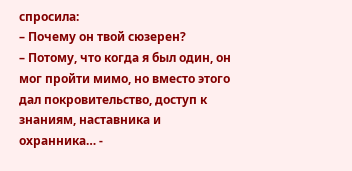спросила:
– Почему он твой сюзерен?
– Потому, что когда я был один, он мог пройти мимо, но вместо этого дал покровительство, доступ к знаниям, наставника и охранника… -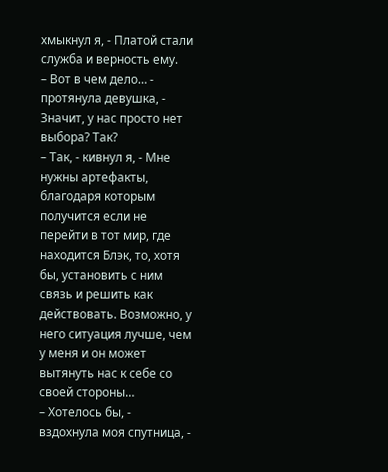хмыкнул я, - Платой стали служба и верность ему.
– Вот в чем дело… - протянула девушка, - Значит, у нас просто нет выбора? Так?
– Так, - кивнул я, - Мне нужны артефакты, благодаря которым получится если не перейти в тот мир, где находится Блэк, то, хотя бы, установить с ним связь и решить как действовать. Возможно, у него ситуация лучше, чем у меня и он может вытянуть нас к себе со своей стороны…
– Хотелось бы, - вздохнула моя спутница, -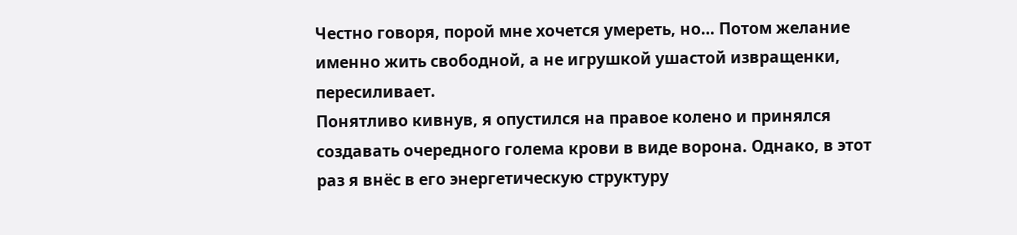Честно говоря, порой мне хочется умереть, но… Потом желание именно жить свободной, а не игрушкой ушастой извращенки, пересиливает.
Понятливо кивнув, я опустился на правое колено и принялся создавать очередного голема крови в виде ворона. Однако, в этот раз я внёс в его энергетическую структуру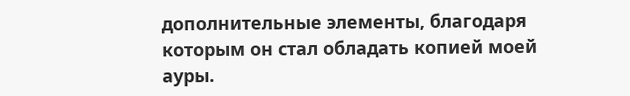дополнительные элементы, благодаря которым он стал обладать копией моей ауры.